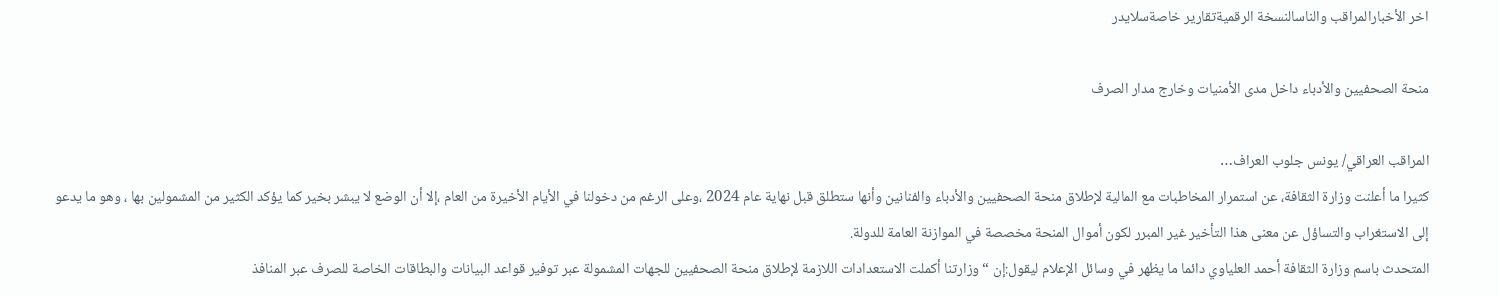اخر الأخبارالمراقب والناسالنسخة الرقميةتقارير خاصةسلايدر

منحة الصحفيين والأدباء داخل مدى الأمنيات وخارج مدار الصرف

المراقب العراقي/ يونس جلوب العراف…
كثيرا ما أعلنت وزارة الثقافة، عن استمرار المخاطبات مع المالية لإطلاق منحة الصحفيين والأدباء والفنانين وأنها ستطلق قبل نهاية عام 2024 ،وعلى الرغم من دخولنا في الأيام الأخيرة من العام ،إلا أن الوضع لا يبشر بخير كما يؤكد الكثير من المشمولين بها ، وهو ما يدعو إلى الاستغراب والتساؤل عن معنى هذا التأخير غير المبرر لكون أموال المنحة مخصصة في الموازنة العامة للدولة.
المتحدث باسم وزارة الثقافة أحمد العلياوي دائما ما يظهر في وسائل الإعلام ليقول:إن “وزارتنا أكملت الاستعدادات اللازمة لإطلاق منحة الصحفيين للجهات المشمولة عبر توفير قواعد البيانات والبطاقات الخاصة للصرف عبر المنافذ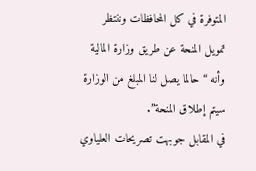المتوفرة في كل المحافظات وننتظر تمويل المنحة عن طريق وزارة المالية وأنه “حالما يصل لنا المبلغ من الوزارة سيتم إطلاق المنحة”.
في المقابل جوبهت تصريحات العلياوي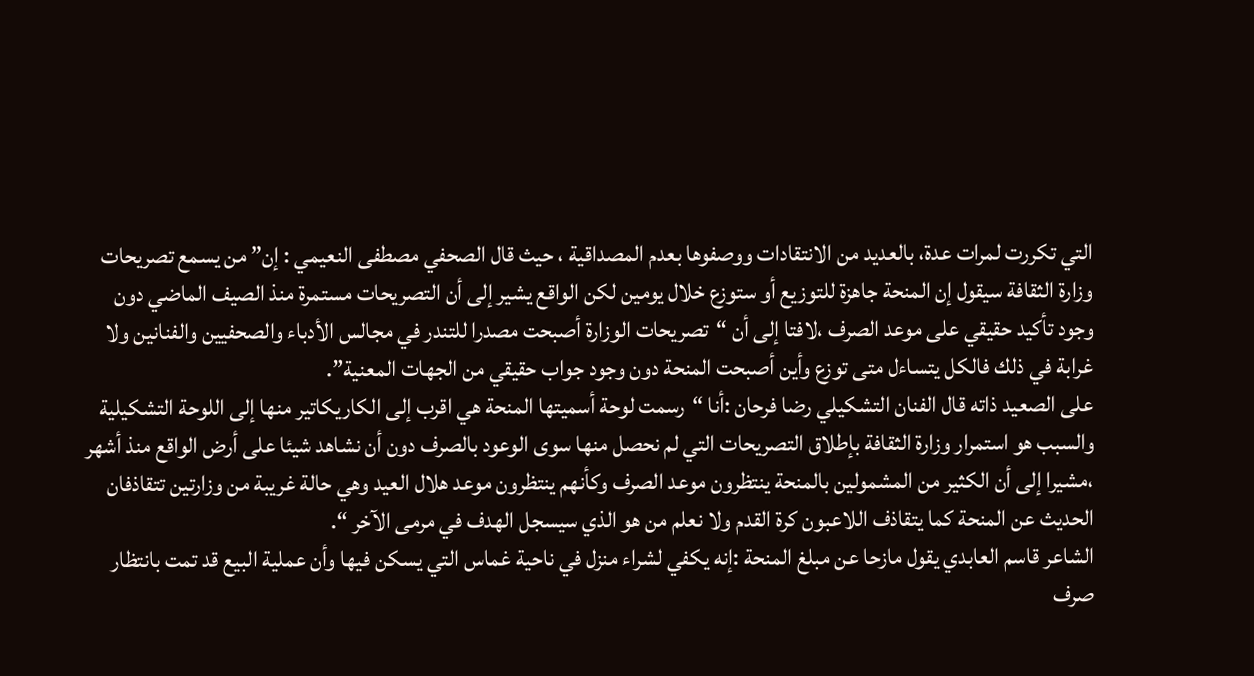التي تكررت لمرات عدة، بالعديد من الانتقادات ووصفوها بعدم المصداقية ، حيث قال الصحفي مصطفى النعيمي : إن” من يسمع تصريحات وزارة الثقافة سيقول إن المنحة جاهزة للتوزيع أو ستوزع خلال يومين لكن الواقع يشير إلى أن التصريحات مستمرة منذ الصيف الماضي دون وجود تأكيد حقيقي على موعد الصرف ،لافتا إلى أن “تصريحات الوزارة أصبحت مصدرا للتندر في مجالس الأدباء والصحفيين والفنانين ولا غرابة في ذلك فالكل يتساءل متى توزع وأين أصبحت المنحة دون وجود جواب حقيقي من الجهات المعنية”.
على الصعيد ذاته قال الفنان التشكيلي رضا فرحان :أنا “رسمت لوحة أسميتها المنحة هي اقرب إلى الكاريكاتير منها إلى اللوحة التشكيلية والسبب هو استمرار وزارة الثقافة بإطلاق التصريحات التي لم نحصل منها سوى الوعود بالصرف دون أن نشاهد شيئا على أرض الواقع منذ أشهر ،مشيرا إلى أن الكثير من المشمولين بالمنحة ينتظرون موعد الصرف وكأنهم ينتظرون موعد هلال العيد وهي حالة غريبة من وزارتين تتقاذفان الحديث عن المنحة كما يتقاذف اللاعبون كرة القدم ولا نعلم من هو الذي سيسجل الهدف في مرمى الآخر “.
الشاعر قاسم العابدي يقول مازحا عن مبلغ المنحة :إنه يكفي لشراء منزل في ناحية غماس التي يسكن فيها وأن عملية البيع قد تمت بانتظار صرف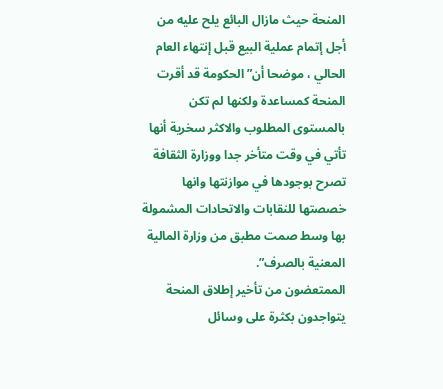المنحة حيث مازال البائع يلح عليه من أجل إتمام عملية البيع قبل إنتهاء العام الحالي ، موضحا أن” الحكومة قد أقرت المنحة كمساعدة ولكنها لم تكن بالمستوى المطلوب والاكثر سخرية أنها تأتي في وقت متأخر جدا ووزارة الثقافة تصرح بوجودها في موازنتها وانها خصصتها للنقابات والاتحادات المشمولة بها وسط صمت مطبق من وزارة المالية المعنية بالصرف”.
الممتعضون من تأخير إطلاق المنحة يتواجدون بكثرة على وسائل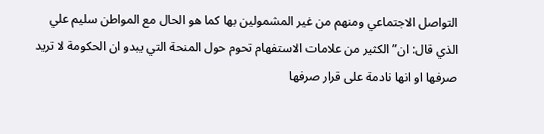التواصل الاجتماعي ومنهم من غير المشمولين بها كما هو الحال مع المواطن سليم علي الذي قال: ان” الكثير من علامات الاستفهام تحوم حول المنحة التي يبدو ان الحكومة لا تريد صرفها او انها نادمة على قرار صرفها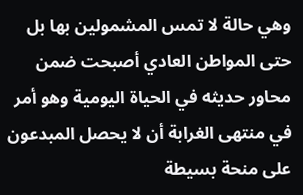وهي حالة لا تمس المشمولين بها بل حتى المواطن العادي أصبحت ضمن محاور حديثه في الحياة اليومية وهو أمر في منتهى الغرابة أن لا يحصل المبدعون على منحة بسيطة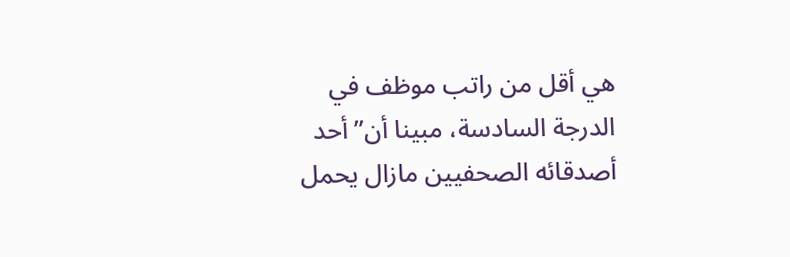هي أقل من راتب موظف في الدرجة السادسة، مبينا أن” أحد أصدقائه الصحفيين مازال يحمل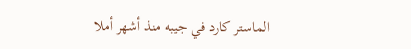الماستر كارد في جيبه منذ أشهر أملا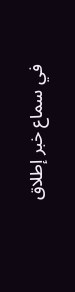في سماع خبر إطلاق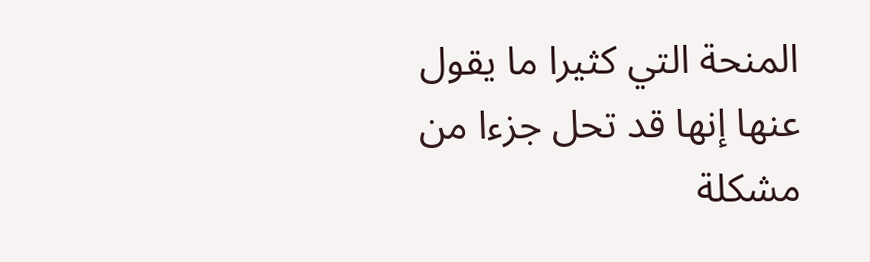المنحة التي كثيرا ما يقول عنها إنها قد تحل جزءا من مشكلة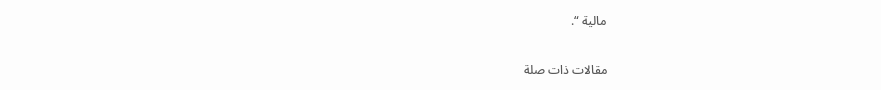مالية “.

مقالات ذات صلة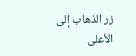زر الذهاب إلى الأعلى